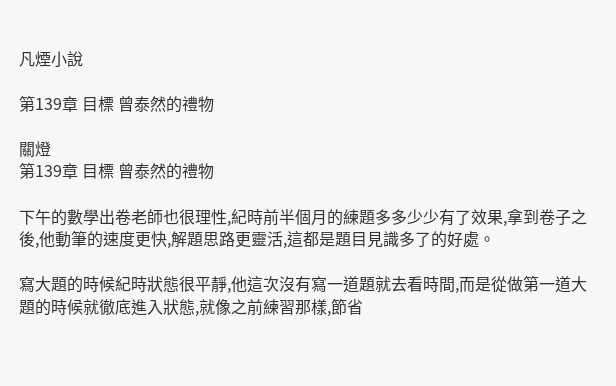凡煙小說

第139章 目標 曾泰然的禮物

關燈
第139章 目標 曾泰然的禮物

下午的數學出卷老師也很理性,紀時前半個月的練題多多少少有了效果,拿到卷子之後,他動筆的速度更快,解題思路更靈活,這都是題目見識多了的好處。

寫大題的時候紀時狀態很平靜,他這次沒有寫一道題就去看時間,而是從做第一道大題的時候就徹底進入狀態,就像之前練習那樣,節省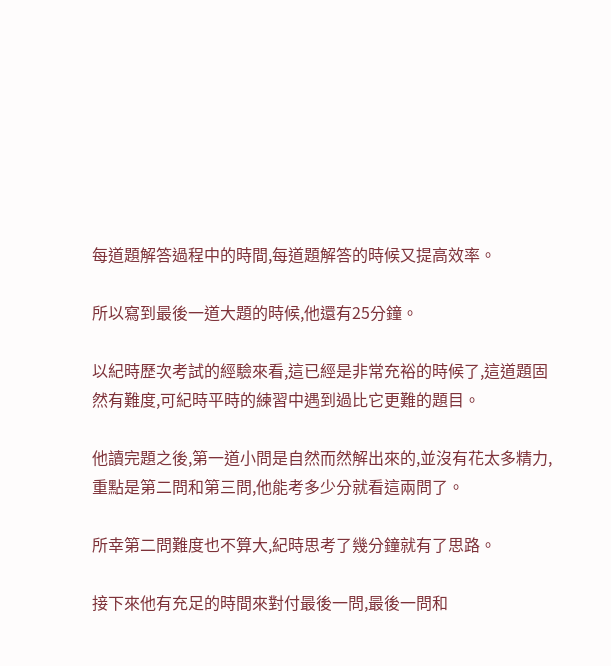每道題解答過程中的時間,每道題解答的時候又提高效率。

所以寫到最後一道大題的時候,他還有25分鐘。

以紀時歷次考試的經驗來看,這已經是非常充裕的時候了,這道題固然有難度,可紀時平時的練習中遇到過比它更難的題目。

他讀完題之後,第一道小問是自然而然解出來的,並沒有花太多精力,重點是第二問和第三問,他能考多少分就看這兩問了。

所幸第二問難度也不算大,紀時思考了幾分鐘就有了思路。

接下來他有充足的時間來對付最後一問,最後一問和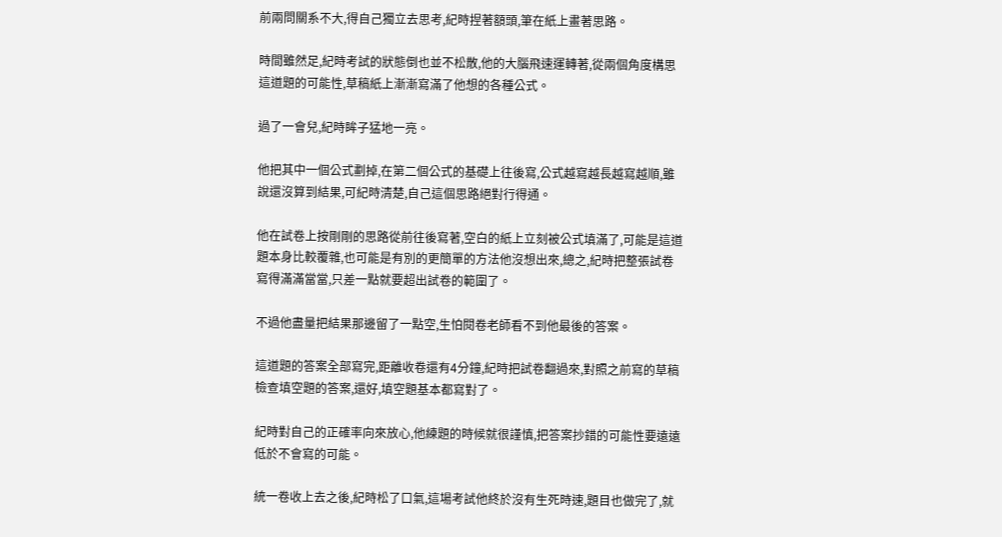前兩問關系不大,得自己獨立去思考,紀時捏著額頭,筆在紙上畫著思路。

時間雖然足,紀時考試的狀態倒也並不松散,他的大腦飛速運轉著,從兩個角度構思這道題的可能性,草稿紙上漸漸寫滿了他想的各種公式。

過了一會兒,紀時眸子猛地一亮。

他把其中一個公式劃掉,在第二個公式的基礎上往後寫,公式越寫越長越寫越順,雖說還沒算到結果,可紀時清楚,自己這個思路絕對行得通。

他在試卷上按剛剛的思路從前往後寫著,空白的紙上立刻被公式填滿了,可能是這道題本身比較覆雜,也可能是有別的更簡單的方法他沒想出來,總之,紀時把整張試卷寫得滿滿當當,只差一點就要超出試卷的範圍了。

不過他盡量把結果那邊留了一點空,生怕閱卷老師看不到他最後的答案。

這道題的答案全部寫完,距離收卷還有4分鐘,紀時把試卷翻過來,對照之前寫的草稿檢查填空題的答案,還好,填空題基本都寫對了。

紀時對自己的正確率向來放心,他練題的時候就很謹慎,把答案抄錯的可能性要遠遠低於不會寫的可能。

統一卷收上去之後,紀時松了口氣,這場考試他終於沒有生死時速,題目也做完了,就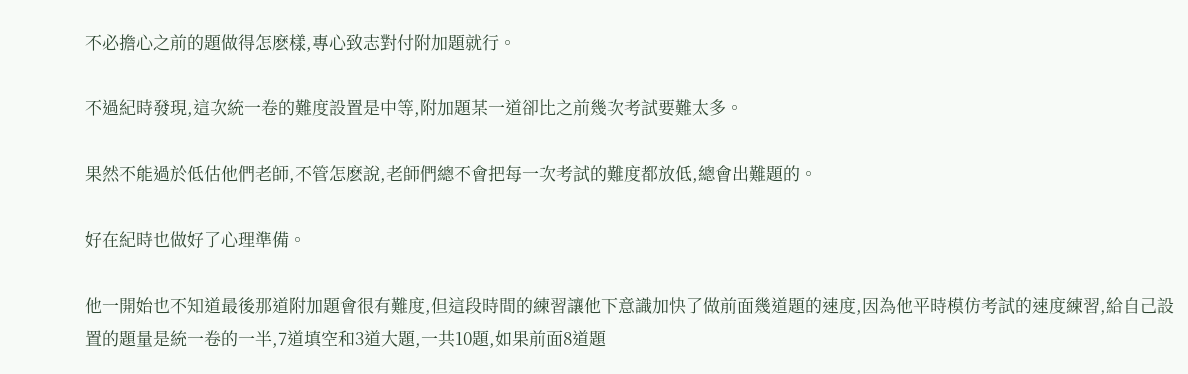不必擔心之前的題做得怎麽樣,專心致志對付附加題就行。

不過紀時發現,這次統一卷的難度設置是中等,附加題某一道卻比之前幾次考試要難太多。

果然不能過於低估他們老師,不管怎麽說,老師們總不會把每一次考試的難度都放低,總會出難題的。

好在紀時也做好了心理準備。

他一開始也不知道最後那道附加題會很有難度,但這段時間的練習讓他下意識加快了做前面幾道題的速度,因為他平時模仿考試的速度練習,給自己設置的題量是統一卷的一半,7道填空和3道大題,一共10題,如果前面8道題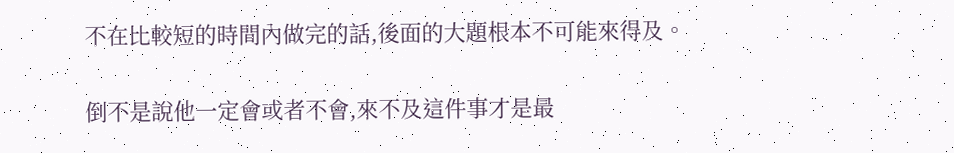不在比較短的時間內做完的話,後面的大題根本不可能來得及。

倒不是說他一定會或者不會,來不及這件事才是最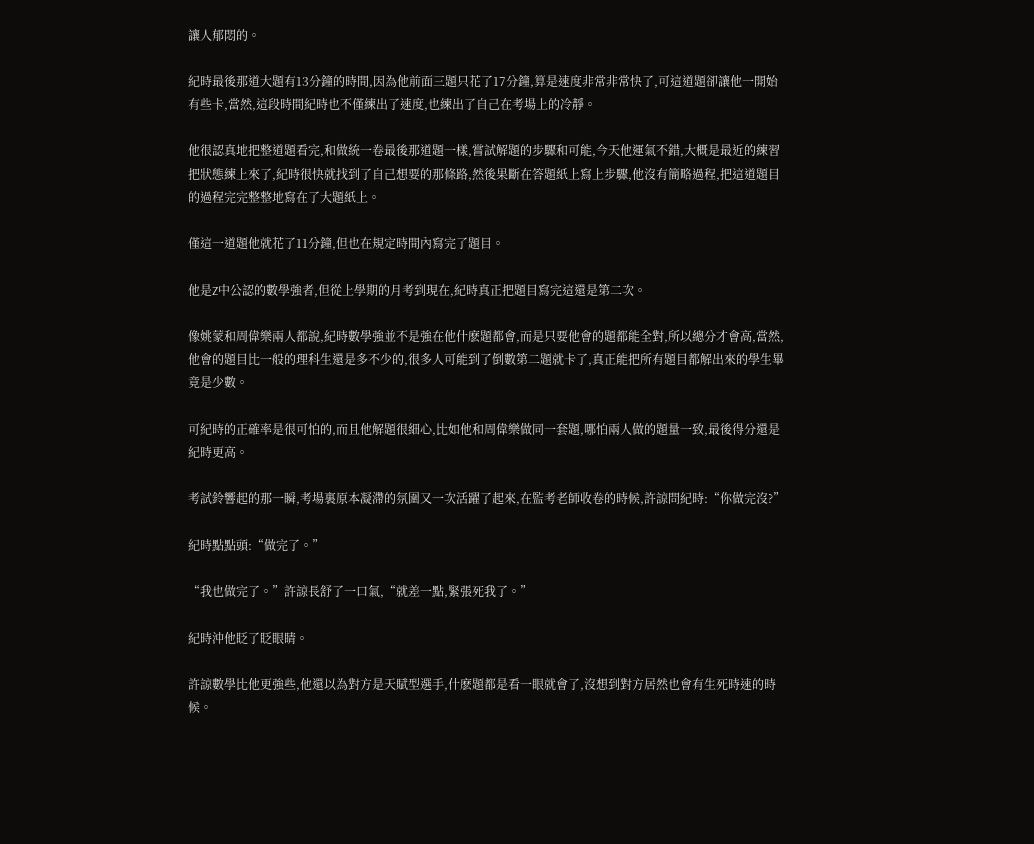讓人郁悶的。

紀時最後那道大題有13分鐘的時間,因為他前面三題只花了17分鐘,算是速度非常非常快了,可這道題卻讓他一開始有些卡,當然,這段時間紀時也不僅練出了速度,也練出了自己在考場上的冷靜。

他很認真地把整道題看完,和做統一卷最後那道題一樣,嘗試解題的步驟和可能,今天他運氣不錯,大概是最近的練習把狀態練上來了,紀時很快就找到了自己想要的那條路,然後果斷在答題紙上寫上步驟,他沒有簡略過程,把這道題目的過程完完整整地寫在了大題紙上。

僅這一道題他就花了11分鐘,但也在規定時間內寫完了題目。

他是Z中公認的數學強者,但從上學期的月考到現在,紀時真正把題目寫完這還是第二次。

像姚蒙和周偉樂兩人都說,紀時數學強並不是強在他什麽題都會,而是只要他會的題都能全對,所以總分才會高,當然,他會的題目比一般的理科生還是多不少的,很多人可能到了倒數第二題就卡了,真正能把所有題目都解出來的學生畢竟是少數。

可紀時的正確率是很可怕的,而且他解題很細心,比如他和周偉樂做同一套題,哪怕兩人做的題量一致,最後得分還是紀時更高。

考試鈴響起的那一瞬,考場裏原本凝滯的氛圍又一次活躍了起來,在監考老師收卷的時候,許諒問紀時:“你做完沒?”

紀時點點頭:“做完了。”

“我也做完了。”許諒長舒了一口氣,“就差一點,緊張死我了。”

紀時沖他眨了眨眼睛。

許諒數學比他更強些,他還以為對方是天賦型選手,什麽題都是看一眼就會了,沒想到對方居然也會有生死時速的時候。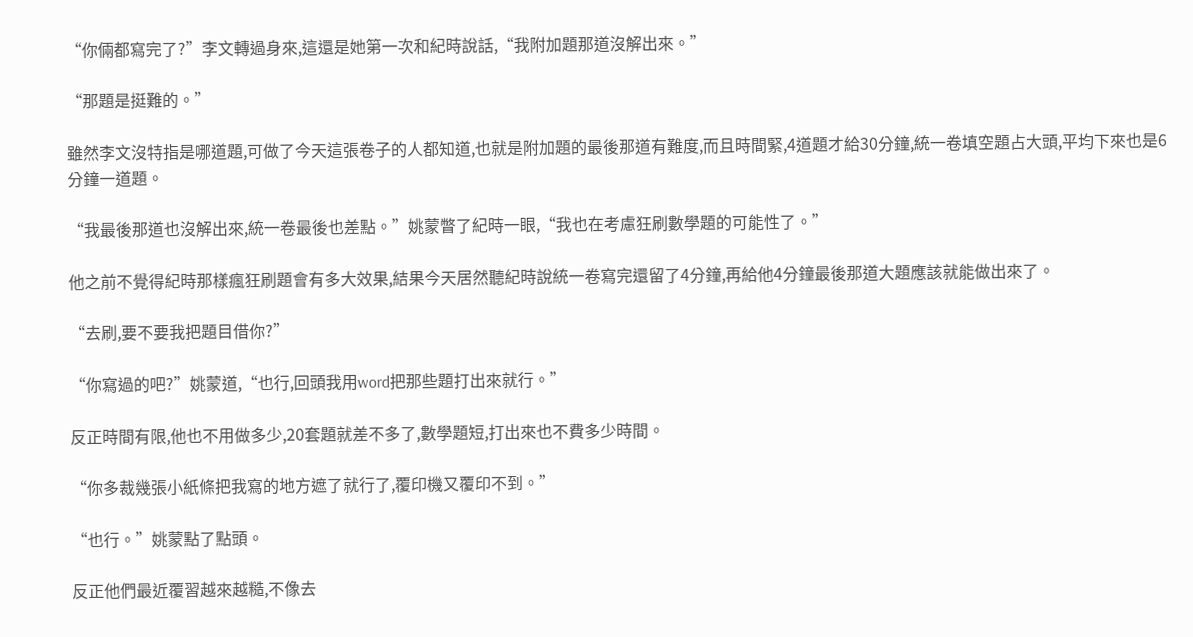“你倆都寫完了?”李文轉過身來,這還是她第一次和紀時說話,“我附加題那道沒解出來。”

“那題是挺難的。”

雖然李文沒特指是哪道題,可做了今天這張卷子的人都知道,也就是附加題的最後那道有難度,而且時間緊,4道題才給30分鐘,統一卷填空題占大頭,平均下來也是6分鐘一道題。

“我最後那道也沒解出來,統一卷最後也差點。”姚蒙瞥了紀時一眼,“我也在考慮狂刷數學題的可能性了。”

他之前不覺得紀時那樣瘋狂刷題會有多大效果,結果今天居然聽紀時說統一卷寫完還留了4分鐘,再給他4分鐘最後那道大題應該就能做出來了。

“去刷,要不要我把題目借你?”

“你寫過的吧?”姚蒙道,“也行,回頭我用word把那些題打出來就行。”

反正時間有限,他也不用做多少,20套題就差不多了,數學題短,打出來也不費多少時間。

“你多裁幾張小紙條把我寫的地方遮了就行了,覆印機又覆印不到。”

“也行。”姚蒙點了點頭。

反正他們最近覆習越來越糙,不像去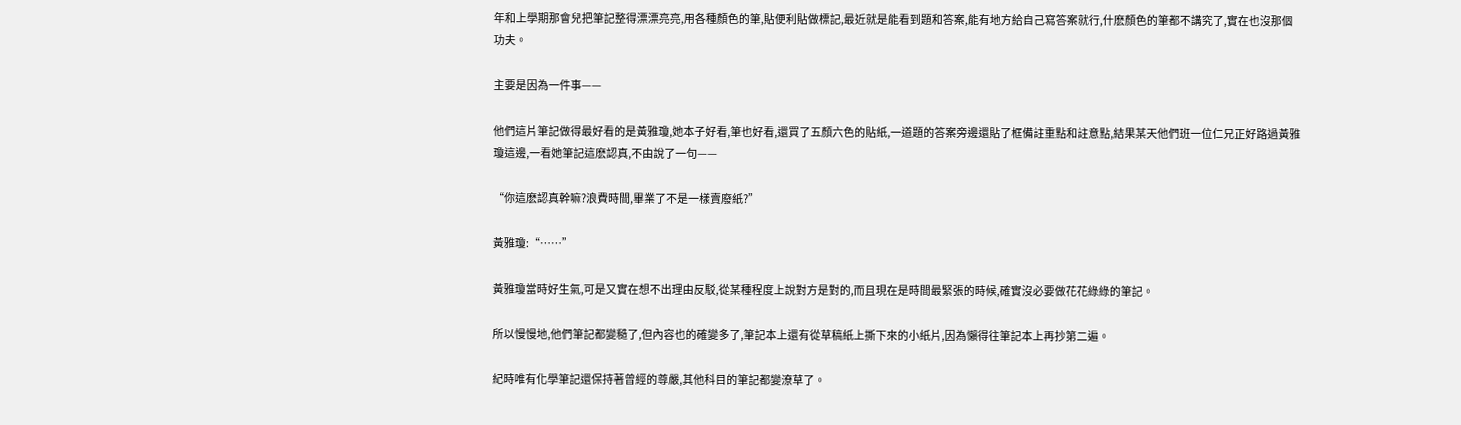年和上學期那會兒把筆記整得漂漂亮亮,用各種顏色的筆,貼便利貼做標記,最近就是能看到題和答案,能有地方給自己寫答案就行,什麽顏色的筆都不講究了,實在也沒那個功夫。

主要是因為一件事——

他們這片筆記做得最好看的是黃雅瓊,她本子好看,筆也好看,還買了五顏六色的貼紙,一道題的答案旁邊還貼了框備註重點和註意點,結果某天他們班一位仁兄正好路過黃雅瓊這邊,一看她筆記這麽認真,不由說了一句——

“你這麽認真幹嘛?浪費時間,畢業了不是一樣賣廢紙?”

黃雅瓊:“……”

黃雅瓊當時好生氣,可是又實在想不出理由反駁,從某種程度上說對方是對的,而且現在是時間最緊張的時候,確實沒必要做花花綠綠的筆記。

所以慢慢地,他們筆記都變糙了,但內容也的確變多了,筆記本上還有從草稿紙上撕下來的小紙片,因為懶得往筆記本上再抄第二遍。

紀時唯有化學筆記還保持著曾經的尊嚴,其他科目的筆記都變潦草了。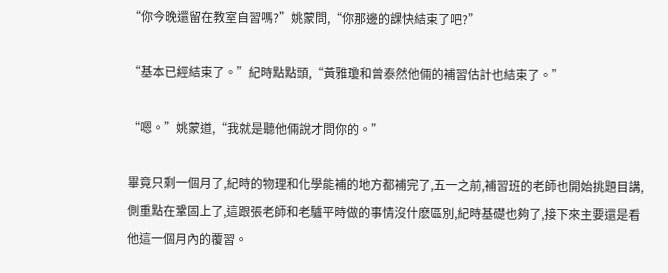“你今晚還留在教室自習嗎?”姚蒙問,“你那邊的課快結束了吧?”

“基本已經結束了。”紀時點點頭,“黃雅瓊和曾泰然他倆的補習估計也結束了。”

“嗯。”姚蒙道,“我就是聽他倆說才問你的。”

畢竟只剩一個月了,紀時的物理和化學能補的地方都補完了,五一之前,補習班的老師也開始挑題目講,側重點在鞏固上了,這跟張老師和老驢平時做的事情沒什麽區別,紀時基礎也夠了,接下來主要還是看他這一個月內的覆習。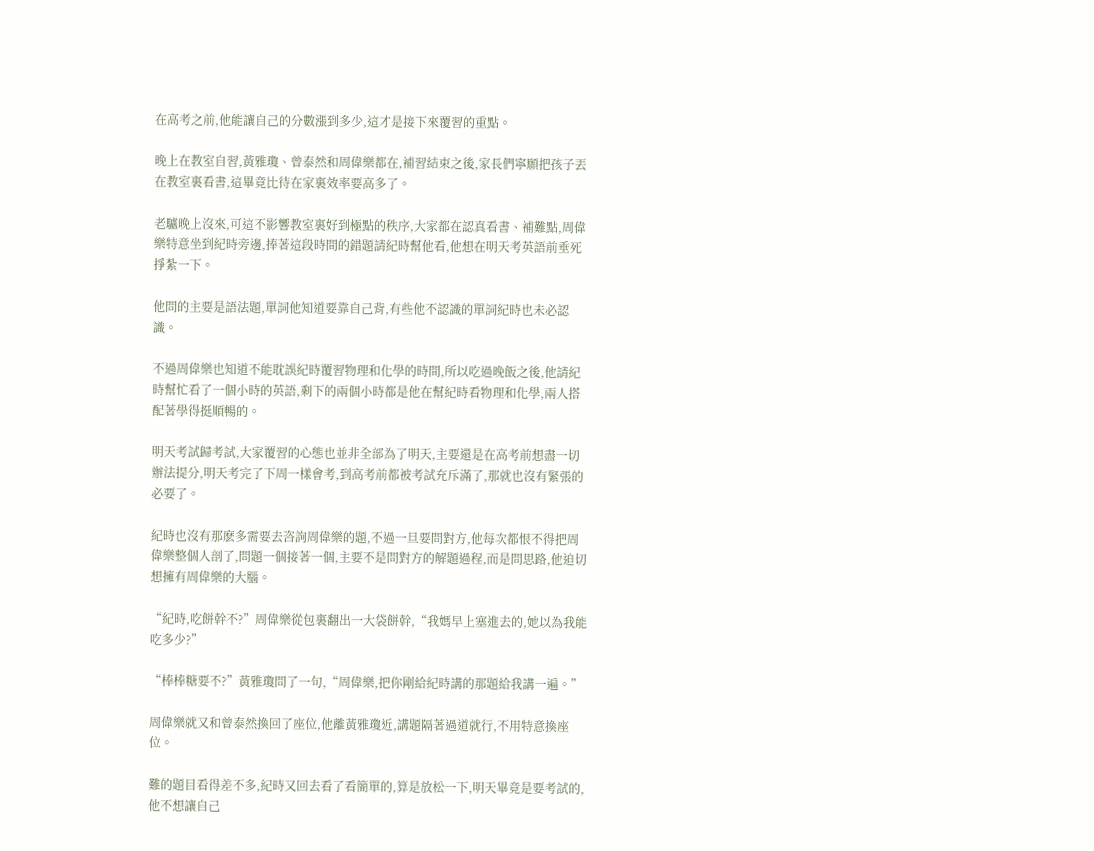在高考之前,他能讓自己的分數漲到多少,這才是接下來覆習的重點。

晚上在教室自習,黃雅瓊、曾泰然和周偉樂都在,補習結束之後,家長們寧願把孩子丟在教室裏看書,這畢竟比待在家裏效率要高多了。

老驢晚上沒來,可這不影響教室裏好到極點的秩序,大家都在認真看書、補難點,周偉樂特意坐到紀時旁邊,捧著這段時間的錯題請紀時幫他看,他想在明天考英語前垂死掙紮一下。

他問的主要是語法題,單詞他知道要靠自己背,有些他不認識的單詞紀時也未必認識。

不過周偉樂也知道不能耽誤紀時覆習物理和化學的時間,所以吃過晚飯之後,他請紀時幫忙看了一個小時的英語,剩下的兩個小時都是他在幫紀時看物理和化學,兩人搭配著學得挺順暢的。

明天考試歸考試,大家覆習的心態也並非全部為了明天,主要還是在高考前想盡一切辦法提分,明天考完了下周一樣會考,到高考前都被考試充斥滿了,那就也沒有緊張的必要了。

紀時也沒有那麽多需要去咨詢周偉樂的題,不過一旦要問對方,他每次都恨不得把周偉樂整個人剖了,問題一個接著一個,主要不是問對方的解題過程,而是問思路,他迫切想擁有周偉樂的大腦。

“紀時,吃餅幹不?”周偉樂從包裏翻出一大袋餅幹,“我媽早上塞進去的,她以為我能吃多少?”

“棒棒糖要不?”黃雅瓊問了一句,“周偉樂,把你剛給紀時講的那題給我講一遍。”

周偉樂就又和曾泰然換回了座位,他離黃雅瓊近,講題隔著過道就行,不用特意換座位。

難的題目看得差不多,紀時又回去看了看簡單的,算是放松一下,明天畢竟是要考試的,他不想讓自己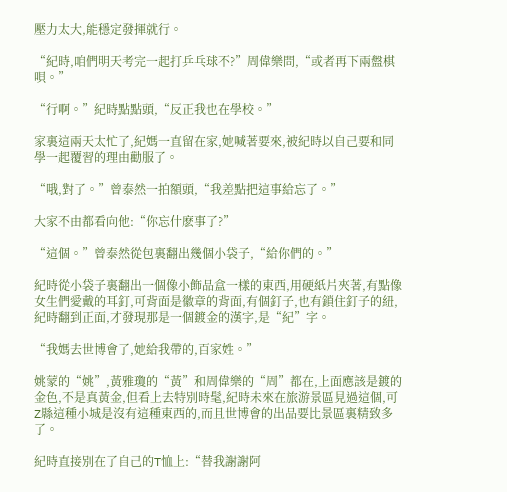壓力太大,能穩定發揮就行。

“紀時,咱們明天考完一起打乒乓球不?”周偉樂問,“或者再下兩盤棋唄。”

“行啊。”紀時點點頭,“反正我也在學校。”

家裏這兩天太忙了,紀媽一直留在家,她喊著要來,被紀時以自己要和同學一起覆習的理由勸服了。

“哦,對了。”曾泰然一拍額頭,“我差點把這事給忘了。”

大家不由都看向他:“你忘什麽事了?”

“這個。”曾泰然從包裏翻出幾個小袋子,“給你們的。”

紀時從小袋子裏翻出一個像小飾品盒一樣的東西,用硬紙片夾著,有點像女生們愛戴的耳釘,可背面是徽章的背面,有個釘子,也有鎖住釘子的紐,紀時翻到正面,才發現那是一個鍍金的漢字,是“紀”字。

“我媽去世博會了,她給我帶的,百家姓。”

姚蒙的“姚”,黃雅瓊的“黃”和周偉樂的“周”都在,上面應該是鍍的金色,不是真黃金,但看上去特別時髦,紀時未來在旅游景區見過這個,可Z縣這種小城是沒有這種東西的,而且世博會的出品要比景區裏精致多了。

紀時直接別在了自己的T恤上:“替我謝謝阿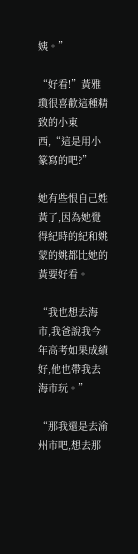姨。”

“好看!”黃雅瓊很喜歡這種精致的小東西,“這是用小篆寫的吧?”

她有些恨自己姓黃了,因為她覺得紀時的紀和姚蒙的姚都比她的黃要好看。

“我也想去海市,我爸說我今年高考如果成績好,他也帶我去海市玩。”

“那我還是去渝州市吧,想去那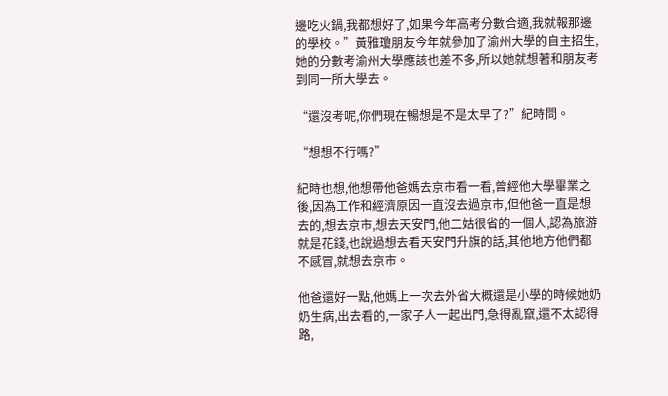邊吃火鍋,我都想好了,如果今年高考分數合適,我就報那邊的學校。”黃雅瓊朋友今年就參加了渝州大學的自主招生,她的分數考渝州大學應該也差不多,所以她就想著和朋友考到同一所大學去。

“還沒考呢,你們現在暢想是不是太早了?”紀時問。

“想想不行嗎?”

紀時也想,他想帶他爸媽去京市看一看,曾經他大學畢業之後,因為工作和經濟原因一直沒去過京市,但他爸一直是想去的,想去京市,想去天安門,他二姑很省的一個人,認為旅游就是花錢,也說過想去看天安門升旗的話,其他地方他們都不感冒,就想去京市。

他爸還好一點,他媽上一次去外省大概還是小學的時候她奶奶生病,出去看的,一家子人一起出門,急得亂竄,還不太認得路,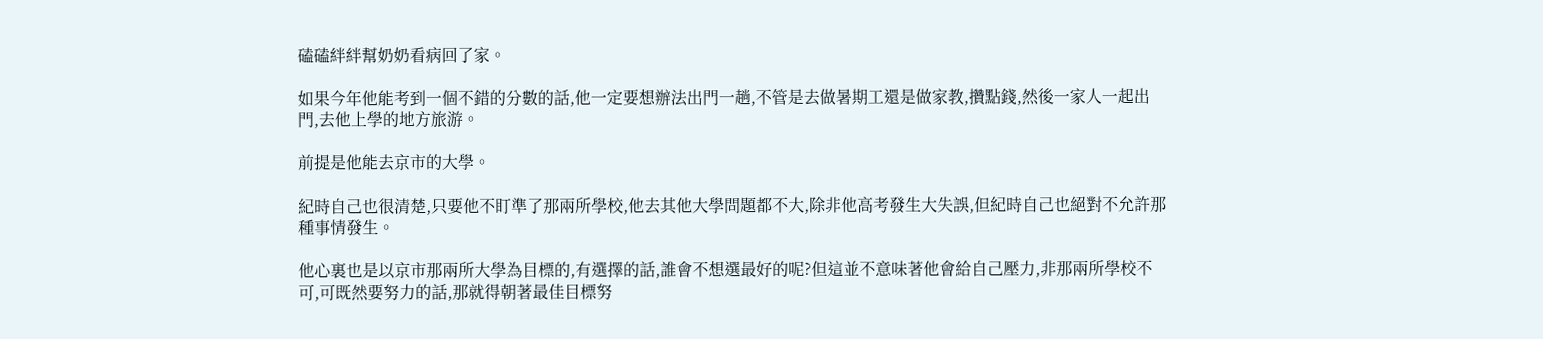磕磕絆絆幫奶奶看病回了家。

如果今年他能考到一個不錯的分數的話,他一定要想辦法出門一趟,不管是去做暑期工還是做家教,攢點錢,然後一家人一起出門,去他上學的地方旅游。

前提是他能去京市的大學。

紀時自己也很清楚,只要他不盯準了那兩所學校,他去其他大學問題都不大,除非他高考發生大失誤,但紀時自己也絕對不允許那種事情發生。

他心裏也是以京市那兩所大學為目標的,有選擇的話,誰會不想選最好的呢?但這並不意味著他會給自己壓力,非那兩所學校不可,可既然要努力的話,那就得朝著最佳目標努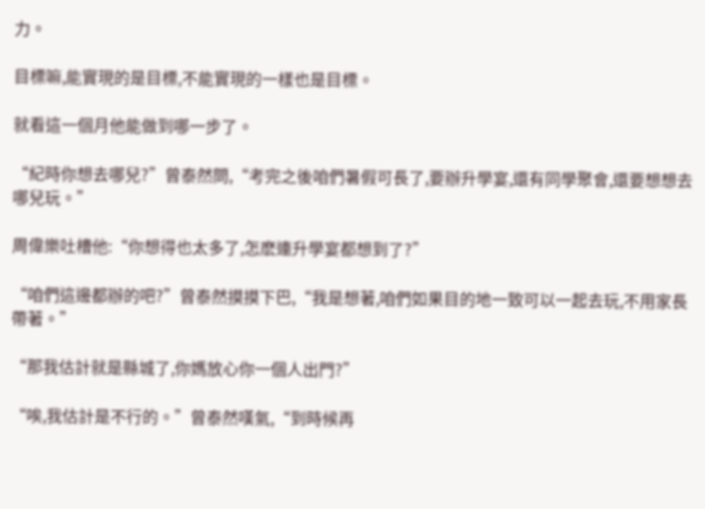力。

目標嘛,能實現的是目標,不能實現的一樣也是目標。

就看這一個月他能做到哪一步了。

“紀時你想去哪兒?”曾泰然問,“考完之後咱們暑假可長了,要辦升學宴,還有同學聚會,還要想想去哪兒玩。”

周偉樂吐槽他:“你想得也太多了,怎麽連升學宴都想到了?”

“咱們這邊都辦的吧?”曾泰然摸摸下巴,“我是想著,咱們如果目的地一致可以一起去玩,不用家長帶著。”

“那我估計就是縣城了,你媽放心你一個人出門?”

“唉,我估計是不行的。”曾泰然嘆氣,“到時候再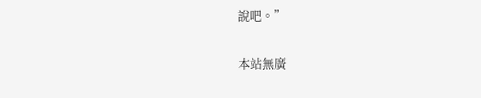說吧。”

本站無廣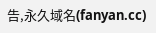告,永久域名(fanyan.cc)